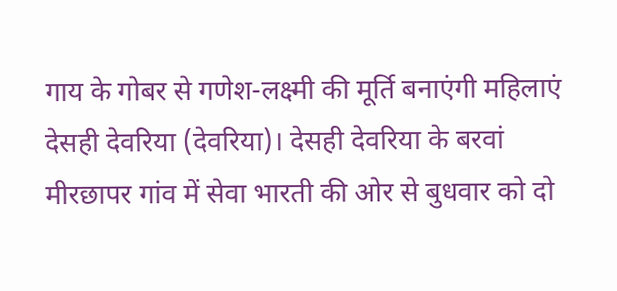गाय के गोबर से गणेश-लक्ष्मी की मूर्ति बनाएंगी महिलाएं
देसही देवरिया (देवरिया)। देसही देवरिया के बरवां मीरछापर गांव में सेवा भारती की ओर से बुधवार को दो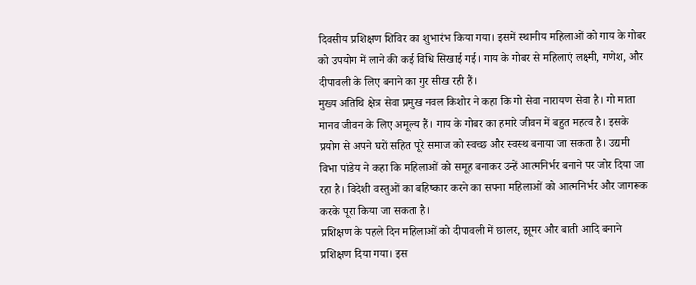दिवसीय प्रशिक्षण शिविर का शुभारंभ किया गया। इसमें स्थानीय महिलाओं को गाय के गोबर को उपयोग में लाने की कई विधि सिखाई गई। गाय के गोबर से महिलाएं लक्ष्मी, गणेश, और दीपावली के लिए बनाने का गुर सीख रही हैं।
मुख्य अतिथि क्षेत्र सेवा प्रमुख नवल किशोर ने कहा कि गो सेवा नारायण सेवा है। गो माता मानव जीवन के लिए अमूल्य हैं। गाय के गोबर का हमारे जीवन में बहुत महत्व है। इसके प्रयोग से अपने घरों सहित पूरे समाज को स्वच्छ और स्वस्थ बनाया जा सकता है। उद्यमी विभा पांडेय ने कहा कि महिलाओं को समूह बनाकर उन्हें आत्मनिर्भर बनाने पर जोर दिया जा रहा है। विदेशी वस्तुओं का बहिष्कार करने का सपना महिलाओं को आत्मनिर्भर और जागरूक करके पूरा किया जा सकता है।
प्रशिक्षण के पहले दिन महिलाओं को दीपावली में छालर, झूमर और बाती आदि बनाने प्रशिक्षण दिया गया। इस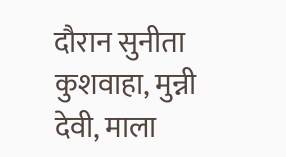दौरान सुनीता कुशवाहा, मुन्नी देवी, माला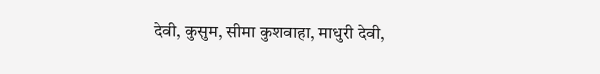देवी, कुसुम, सीमा कुशवाहा, माधुरी देवी,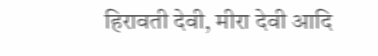हिरावती देवी, मीरा देवी आदि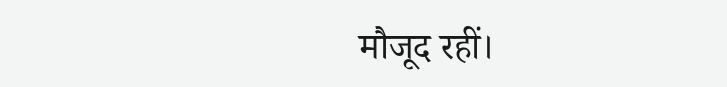मौजूद रहीं।